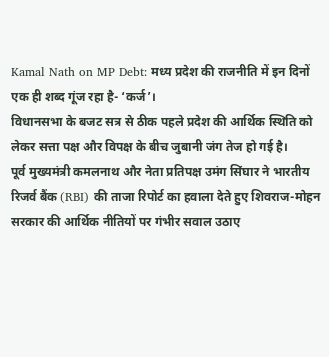Kamal Nath on MP Debt: मध्य प्रदेश की राजनीति में इन दिनों एक ही शब्द गूंज रहा है- ‘कर्ज’।
विधानसभा के बजट सत्र से ठीक पहले प्रदेश की आर्थिक स्थिति को लेकर सत्ता पक्ष और विपक्ष के बीच जुबानी जंग तेज हो गई है।
पूर्व मुख्यमंत्री कमलनाथ और नेता प्रतिपक्ष उमंग सिंघार ने भारतीय रिजर्व बैंक (RBI) की ताजा रिपोर्ट का हवाला देते हुए शिवराज-मोहन सरकार की आर्थिक नीतियों पर गंभीर सवाल उठाए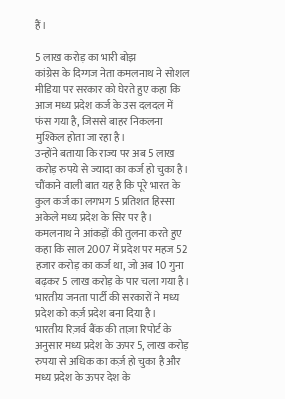हैं।

5 लाख करोड़ का भारी बोझ
कांग्रेस के दिग्गज नेता कमलनाथ ने सोशल मीडिया पर सरकार को घेरते हुए कहा कि आज मध्य प्रदेश कर्ज के उस दलदल में फंस गया है, जिससे बाहर निकलना मुश्किल होता जा रहा है।
उन्होंने बताया कि राज्य पर अब 5 लाख करोड़ रुपये से ज्यादा का कर्ज हो चुका है।
चौंकाने वाली बात यह है कि पूरे भारत के कुल कर्ज का लगभग 5 प्रतिशत हिस्सा अकेले मध्य प्रदेश के सिर पर है।
कमलनाथ ने आंकड़ों की तुलना करते हुए कहा कि साल 2007 में प्रदेश पर महज 52 हजार करोड़ का कर्ज था, जो अब 10 गुना बढ़कर 5 लाख करोड़ के पार चला गया है।
भारतीय जनता पार्टी की सरकारों ने मध्य प्रदेश को कर्ज़ प्रदेश बना दिया है।
भारतीय रिज़र्व बैंक की ताज़ा रिपोर्ट के अनुसार मध्य प्रदेश के ऊपर 5, लाख करोड़ रुपया से अधिक का कर्ज़ हो चुका है और मध्य प्रदेश के ऊपर देश के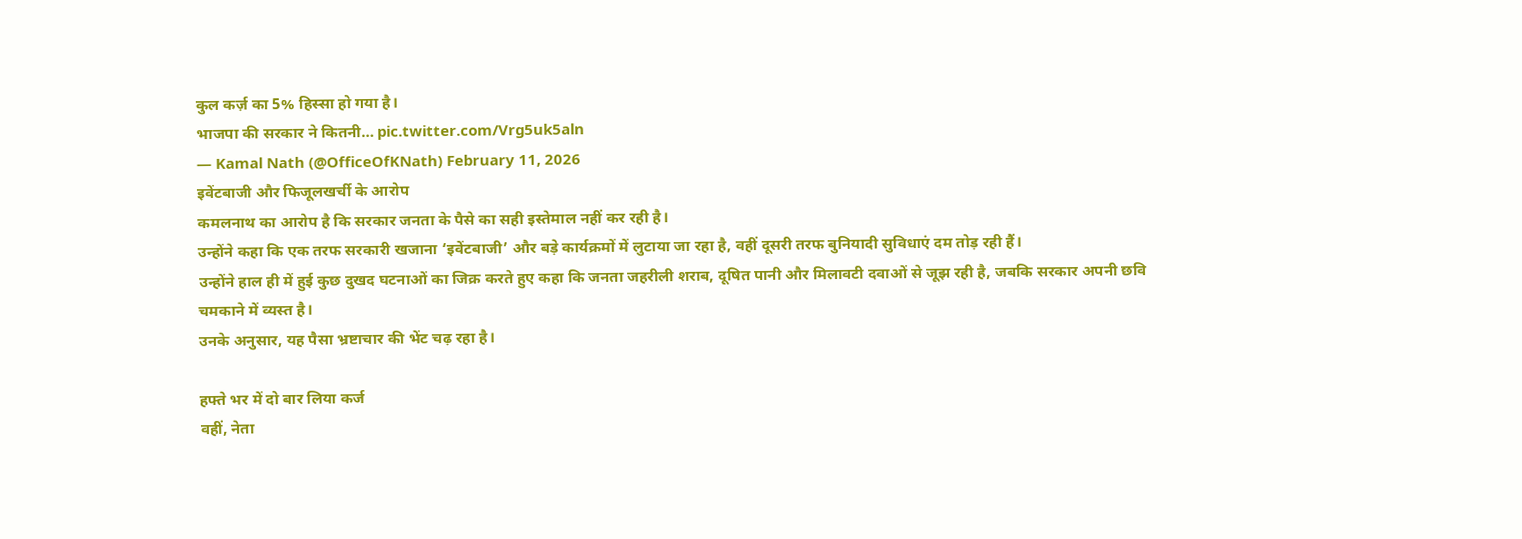कुल कर्ज़ का 5% हिस्सा हो गया है।
भाजपा की सरकार ने कितनी… pic.twitter.com/Vrg5uk5aln
— Kamal Nath (@OfficeOfKNath) February 11, 2026
इवेंटबाजी और फिजूलखर्ची के आरोप
कमलनाथ का आरोप है कि सरकार जनता के पैसे का सही इस्तेमाल नहीं कर रही है।
उन्होंने कहा कि एक तरफ सरकारी खजाना ‘इवेंटबाजी’ और बड़े कार्यक्रमों में लुटाया जा रहा है, वहीं दूसरी तरफ बुनियादी सुविधाएं दम तोड़ रही हैं।
उन्होंने हाल ही में हुई कुछ दुखद घटनाओं का जिक्र करते हुए कहा कि जनता जहरीली शराब, दूषित पानी और मिलावटी दवाओं से जूझ रही है, जबकि सरकार अपनी छवि चमकाने में व्यस्त है।
उनके अनुसार, यह पैसा भ्रष्टाचार की भेंट चढ़ रहा है।

हफ्ते भर में दो बार लिया कर्ज
वहीं, नेता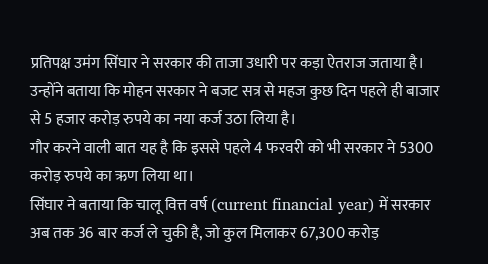प्रतिपक्ष उमंग सिंघार ने सरकार की ताजा उधारी पर कड़ा ऐतराज जताया है।
उन्होंने बताया कि मोहन सरकार ने बजट सत्र से महज कुछ दिन पहले ही बाजार से 5 हजार करोड़ रुपये का नया कर्ज उठा लिया है।
गौर करने वाली बात यह है कि इससे पहले 4 फरवरी को भी सरकार ने 5300 करोड़ रुपये का ऋण लिया था।
सिंघार ने बताया कि चालू वित्त वर्ष (current financial year) में सरकार अब तक 36 बार कर्ज ले चुकी है, जो कुल मिलाकर 67,300 करोड़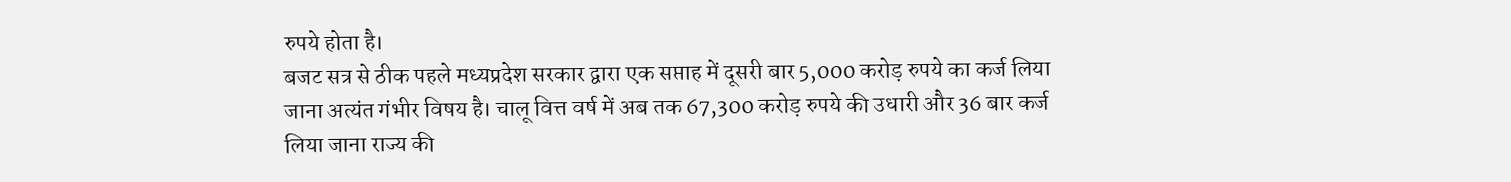रुपये होता है।
बजट सत्र से ठीक पहले मध्यप्रदेश सरकार द्वारा एक सप्ताह में दूसरी बार 5,000 करोड़ रुपये का कर्ज लिया जाना अत्यंत गंभीर विषय है। चालू वित्त वर्ष में अब तक 67,300 करोड़ रुपये की उधारी और 36 बार कर्ज लिया जाना राज्य की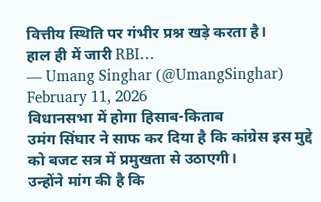वित्तीय स्थिति पर गंभीर प्रश्न खड़े करता है।
हाल ही में जारी RBI…
— Umang Singhar (@UmangSinghar) February 11, 2026
विधानसभा में होगा हिसाब-किताब
उमंग सिंघार ने साफ कर दिया है कि कांग्रेस इस मुद्दे को बजट सत्र में प्रमुखता से उठाएगी।
उन्होंने मांग की है कि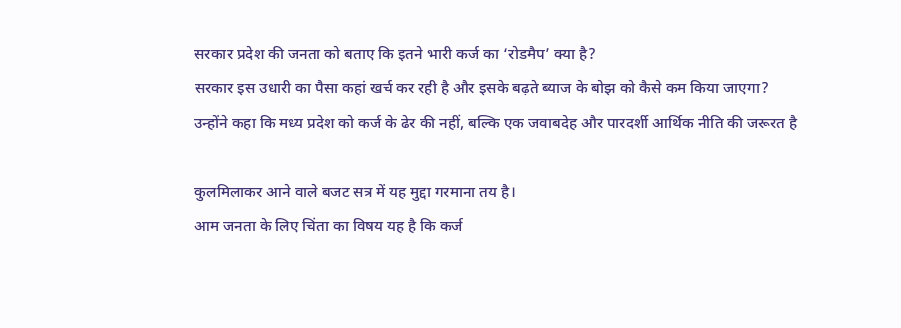सरकार प्रदेश की जनता को बताए कि इतने भारी कर्ज का ‘रोडमैप’ क्या है?
सरकार इस उधारी का पैसा कहां खर्च कर रही है और इसके बढ़ते ब्याज के बोझ को कैसे कम किया जाएगा?
उन्होंने कहा कि मध्य प्रदेश को कर्ज के ढेर की नहीं, बल्कि एक जवाबदेह और पारदर्शी आर्थिक नीति की जरूरत है

कुलमिलाकर आने वाले बजट सत्र में यह मुद्दा गरमाना तय है।
आम जनता के लिए चिंता का विषय यह है कि कर्ज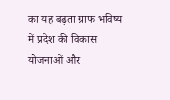का यह बढ़ता ग्राफ भविष्य में प्रदेश की विकास योजनाओं और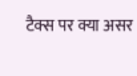टैक्स पर क्या असर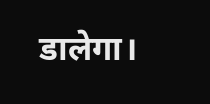डालेगा।